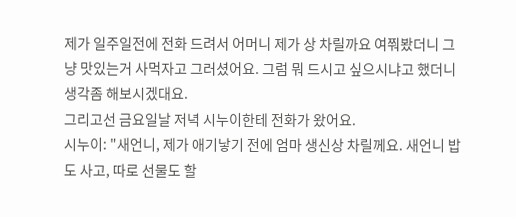제가 일주일전에 전화 드려서 어머니 제가 상 차릴까요 여쭤봤더니 그냥 맛있는거 사먹자고 그러셨어요. 그럼 뭐 드시고 싶으시냐고 했더니 생각좀 해보시겠대요.
그리고선 금요일날 저녁 시누이한테 전화가 왔어요.
시누이: "새언니, 제가 애기낳기 전에 엄마 생신상 차릴께요. 새언니 밥도 사고, 따로 선물도 할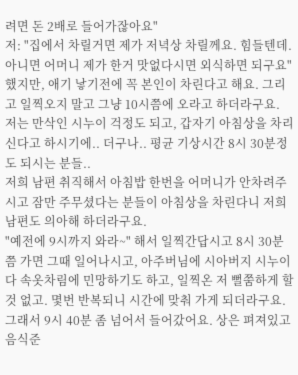려면 돈 2배로 들어가잖아요"
저: "집에서 차릴거면 제가 저녁상 차릴께요. 힘들텐데. 아니면 어머니 제가 한거 맛없다시면 외식하면 되구요" 했지만, 애기 낳기전에 꼭 본인이 차린다고 해요. 그리고 일찍오지 말고 그냥 10시쯤에 오라고 하더라구요.
저는 만삭인 시누이 걱정도 되고, 갑자기 아침상을 차리신다고 하시기에.. 더구나.. 평균 기상시간 8시 30분정도 되시는 분들..
저희 남편 취직해서 아침밥 한번을 어머니가 안차려주시고 잠만 주무셨다는 분들이 아침상을 차린다니 저희 남편도 의아해 하더라구요.
"예전에 9시까지 와라~" 해서 일찍간답시고 8시 30분쯤 가면 그때 일어나시고, 아주버님에 시아버지 시누이 다 속옷차림에 민망하기도 하고, 일찍온 저 뻘쭘하게 할 것 없고. 몇번 반복되니 시간에 맞춰 가게 되더라구요.
그래서 9시 40분 좀 넘어서 들어갔어요. 상은 펴져있고 음식준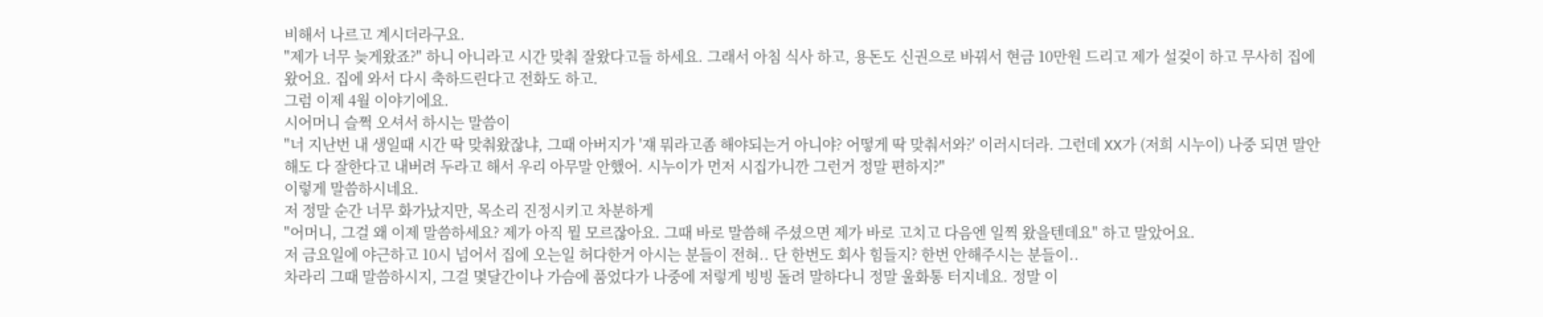비해서 나르고 계시더라구요.
"제가 너무 늦게왔죠?" 하니 아니라고 시간 맞춰 잘왔다고들 하세요. 그래서 아침 식사 하고, 용돈도 신권으로 바꿔서 현금 10만원 드리고 제가 설겆이 하고 무사히 집에 왔어요. 집에 와서 다시 축하드린다고 전화도 하고.
그럼 이제 4월 이야기에요.
시어머니 슬쩍 오셔서 하시는 말씀이
"너 지난번 내 생일때 시간 딱 맞춰왔잖냐, 그때 아버지가 '쟤 뭐라고좀 해야되는거 아니야? 어떻게 딱 맞춰서와?' 이러시더라. 그런데 XX가 (저희 시누이) 나중 되면 말안해도 다 잘한다고 내버려 두라고 해서 우리 아무말 안했어. 시누이가 먼저 시집가니깐 그런거 정말 편하지?"
이렇게 말씀하시네요.
저 정말 순간 너무 화가났지만, 목소리 진정시키고 차분하게
"어머니, 그걸 왜 이제 말씀하세요? 제가 아직 뭘 모르잖아요. 그때 바로 말씀해 주셨으면 제가 바로 고치고 다음엔 일찍 왔을텐데요" 하고 말았어요.
저 금요일에 야근하고 10시 넘어서 집에 오는일 허다한거 아시는 분들이 전혀.. 단 한번도 회사 힘들지? 한번 안해주시는 분들이..
차라리 그때 말씀하시지, 그걸 몇달간이나 가슴에 품었다가 나중에 저렇게 빙빙 돌려 말하다니 정말 울화통 터지네요. 정말 이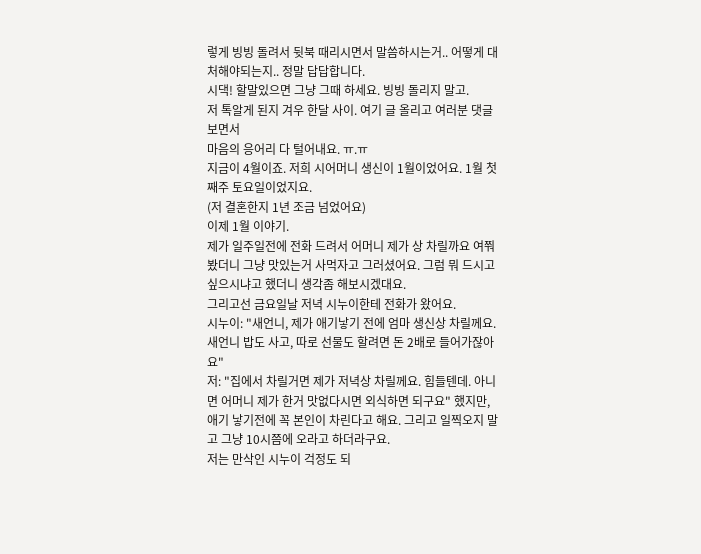렇게 빙빙 돌려서 뒷북 때리시면서 말씀하시는거.. 어떻게 대처해야되는지.. 정말 답답합니다.
시댁! 할말있으면 그냥 그때 하세요. 빙빙 돌리지 말고.
저 톡알게 된지 겨우 한달 사이. 여기 글 올리고 여러분 댓글 보면서
마음의 응어리 다 털어내요. ㅠ.ㅠ
지금이 4월이죠. 저희 시어머니 생신이 1월이었어요. 1월 첫째주 토요일이었지요.
(저 결혼한지 1년 조금 넘었어요)
이제 1월 이야기.
제가 일주일전에 전화 드려서 어머니 제가 상 차릴까요 여쭤봤더니 그냥 맛있는거 사먹자고 그러셨어요. 그럼 뭐 드시고 싶으시냐고 했더니 생각좀 해보시겠대요.
그리고선 금요일날 저녁 시누이한테 전화가 왔어요.
시누이: "새언니, 제가 애기낳기 전에 엄마 생신상 차릴께요. 새언니 밥도 사고, 따로 선물도 할려면 돈 2배로 들어가잖아요"
저: "집에서 차릴거면 제가 저녁상 차릴께요. 힘들텐데. 아니면 어머니 제가 한거 맛없다시면 외식하면 되구요" 했지만, 애기 낳기전에 꼭 본인이 차린다고 해요. 그리고 일찍오지 말고 그냥 10시쯤에 오라고 하더라구요.
저는 만삭인 시누이 걱정도 되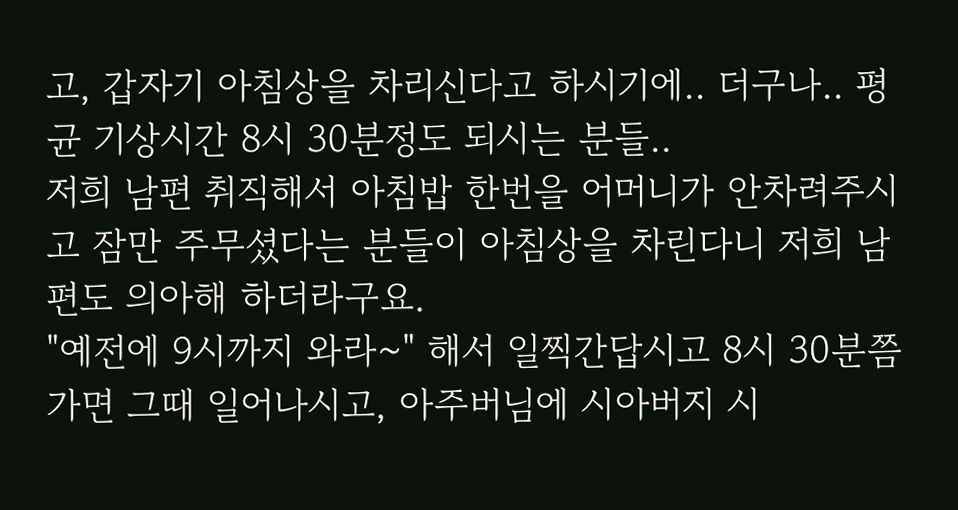고, 갑자기 아침상을 차리신다고 하시기에.. 더구나.. 평균 기상시간 8시 30분정도 되시는 분들..
저희 남편 취직해서 아침밥 한번을 어머니가 안차려주시고 잠만 주무셨다는 분들이 아침상을 차린다니 저희 남편도 의아해 하더라구요.
"예전에 9시까지 와라~" 해서 일찍간답시고 8시 30분쯤 가면 그때 일어나시고, 아주버님에 시아버지 시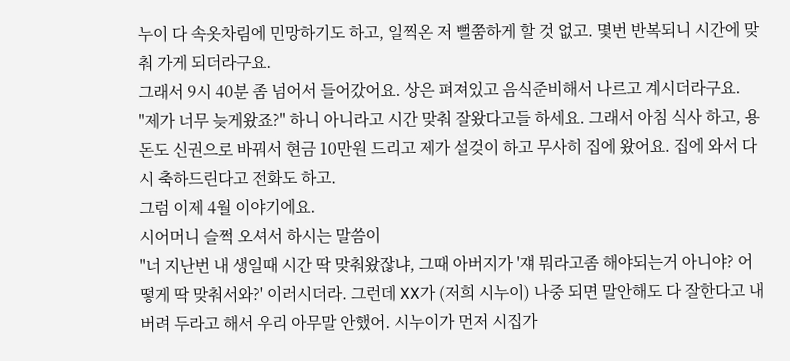누이 다 속옷차림에 민망하기도 하고, 일찍온 저 뻘쭘하게 할 것 없고. 몇번 반복되니 시간에 맞춰 가게 되더라구요.
그래서 9시 40분 좀 넘어서 들어갔어요. 상은 펴져있고 음식준비해서 나르고 계시더라구요.
"제가 너무 늦게왔죠?" 하니 아니라고 시간 맞춰 잘왔다고들 하세요. 그래서 아침 식사 하고, 용돈도 신권으로 바꿔서 현금 10만원 드리고 제가 설겆이 하고 무사히 집에 왔어요. 집에 와서 다시 축하드린다고 전화도 하고.
그럼 이제 4월 이야기에요.
시어머니 슬쩍 오셔서 하시는 말씀이
"너 지난번 내 생일때 시간 딱 맞춰왔잖냐, 그때 아버지가 '쟤 뭐라고좀 해야되는거 아니야? 어떻게 딱 맞춰서와?' 이러시더라. 그런데 XX가 (저희 시누이) 나중 되면 말안해도 다 잘한다고 내버려 두라고 해서 우리 아무말 안했어. 시누이가 먼저 시집가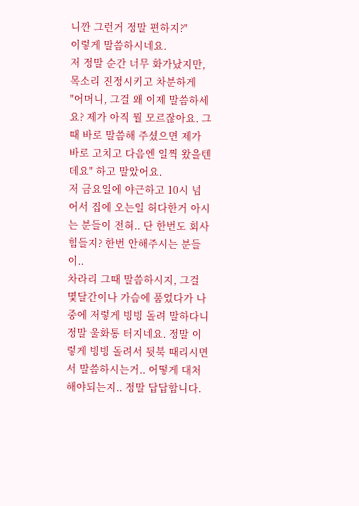니깐 그런거 정말 편하지?"
이렇게 말씀하시네요.
저 정말 순간 너무 화가났지만, 목소리 진정시키고 차분하게
"어머니, 그걸 왜 이제 말씀하세요? 제가 아직 뭘 모르잖아요. 그때 바로 말씀해 주셨으면 제가 바로 고치고 다음엔 일찍 왔을텐데요" 하고 말았어요.
저 금요일에 야근하고 10시 넘어서 집에 오는일 허다한거 아시는 분들이 전혀.. 단 한번도 회사 힘들지? 한번 안해주시는 분들이..
차라리 그때 말씀하시지, 그걸 몇달간이나 가슴에 품었다가 나중에 저렇게 빙빙 돌려 말하다니 정말 울화통 터지네요. 정말 이렇게 빙빙 돌려서 뒷북 때리시면서 말씀하시는거.. 어떻게 대처해야되는지.. 정말 답답합니다.